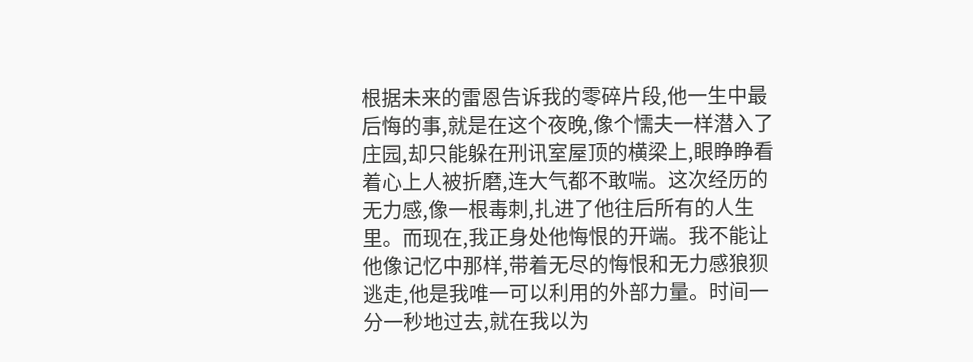根据未来的雷恩告诉我的零碎片段,他一生中最后悔的事,就是在这个夜晚,像个懦夫一样潜入了庄园,却只能躲在刑讯室屋顶的横梁上,眼睁睁看着心上人被折磨,连大气都不敢喘。这次经历的无力感,像一根毒刺,扎进了他往后所有的人生里。而现在,我正身处他悔恨的开端。我不能让他像记忆中那样,带着无尽的悔恨和无力感狼狈逃走,他是我唯一可以利用的外部力量。时间一分一秒地过去,就在我以为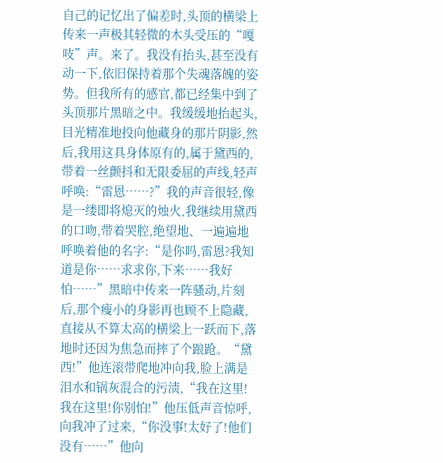自己的记忆出了偏差时,头顶的横梁上传来一声极其轻微的木头受压的“嘎吱”声。来了。我没有抬头,甚至没有动一下,依旧保持着那个失魂落魄的姿势。但我所有的感官,都已经集中到了头顶那片黑暗之中。我缓缓地抬起头,目光精准地投向他藏身的那片阴影,然后,我用这具身体原有的,属于黛西的,带着一丝颤抖和无限委屈的声线,轻声呼唤:“雷恩……?”我的声音很轻,像是一缕即将熄灭的烛火,我继续用黛西的口吻,带着哭腔,绝望地、一遍遍地呼唤着他的名字:“是你吗,雷恩?我知道是你……求求你,下来……我好怕……”黑暗中传来一阵骚动,片刻后,那个瘦小的身影再也顾不上隐藏,直接从不算太高的横梁上一跃而下,落地时还因为焦急而摔了个踉跄。“黛西!”他连滚带爬地冲向我,脸上满是泪水和锅灰混合的污渍,“我在这里!我在这里!你别怕!”他压低声音惊呼,向我冲了过来,“你没事!太好了!他们没有……”他向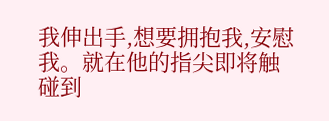我伸出手,想要拥抱我,安慰我。就在他的指尖即将触碰到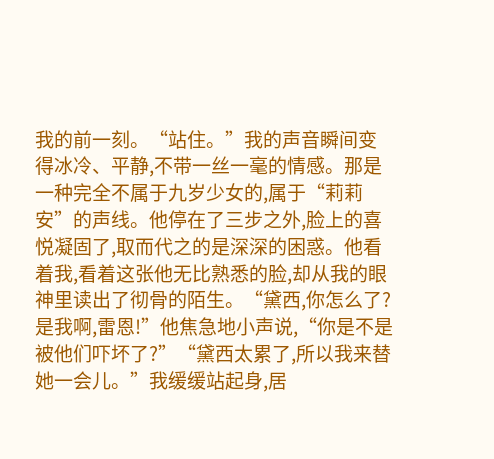我的前一刻。“站住。”我的声音瞬间变得冰冷、平静,不带一丝一毫的情感。那是一种完全不属于九岁少女的,属于“莉莉安”的声线。他停在了三步之外,脸上的喜悦凝固了,取而代之的是深深的困惑。他看着我,看着这张他无比熟悉的脸,却从我的眼神里读出了彻骨的陌生。“黛西,你怎么了?是我啊,雷恩!”他焦急地小声说,“你是不是被他们吓坏了?”“黛西太累了,所以我来替她一会儿。”我缓缓站起身,居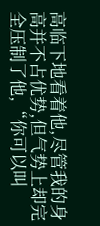高临下地看着他,尽管我的身高并不占优势,但气势上却完全压制了他,“你可以叫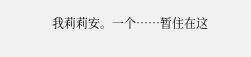我莉莉安。一个……暂住在这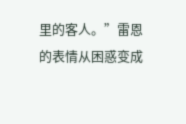里的客人。”雷恩的表情从困惑变成